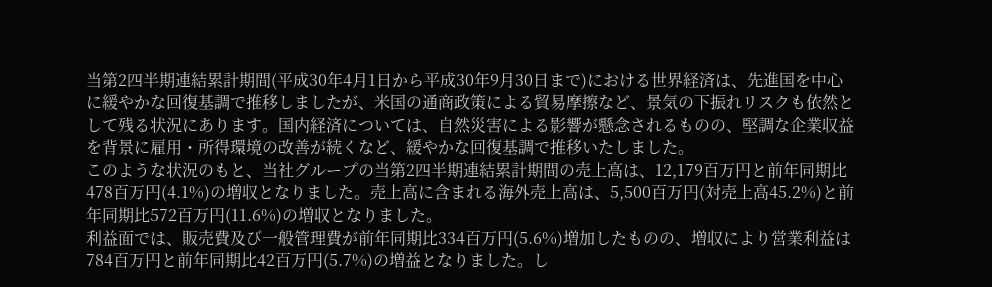当第2四半期連結累計期間(平成30年4月1日から平成30年9月30日まで)における世界経済は、先進国を中心に緩やかな回復基調で推移しましたが、米国の通商政策による貿易摩擦など、景気の下振れリスクも依然として残る状況にあります。国内経済については、自然災害による影響が懸念されるものの、堅調な企業収益を背景に雇用・所得環境の改善が続くなど、緩やかな回復基調で推移いたしました。
このような状況のもと、当社グループの当第2四半期連結累計期間の売上高は、12,179百万円と前年同期比478百万円(4.1%)の増収となりました。売上高に含まれる海外売上高は、5,500百万円(対売上高45.2%)と前年同期比572百万円(11.6%)の増収となりました。
利益面では、販売費及び一般管理費が前年同期比334百万円(5.6%)増加したものの、増収により営業利益は784百万円と前年同期比42百万円(5.7%)の増益となりました。し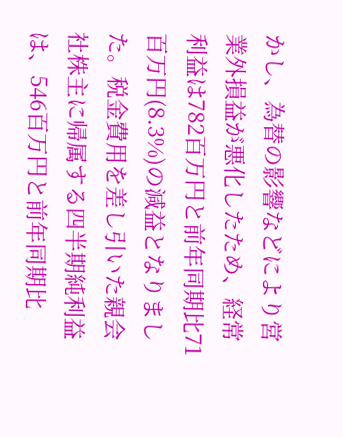かし、為替の影響などにより営業外損益が悪化したため、経常利益は782百万円と前年同期比71百万円(8.3%)の減益となりました。税金費用を差し引いた親会社株主に帰属する四半期純利益は、546百万円と前年同期比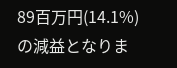89百万円(14.1%)の減益となりま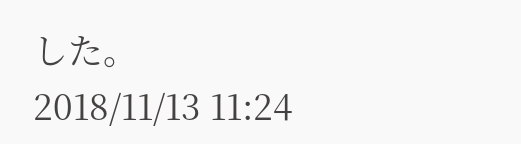した。
2018/11/13 11:24